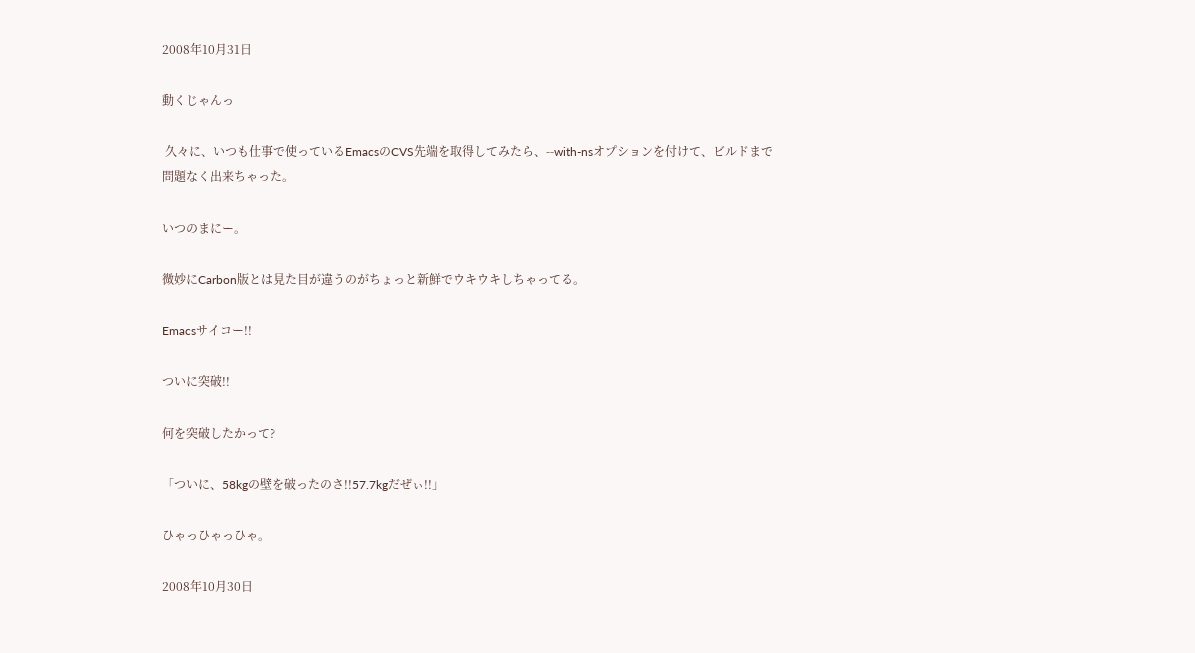2008年10月31日

動くじゃんっ

 久々に、いつも仕事で使っているEmacsのCVS先端を取得してみたら、--with-nsオプションを付けて、ビルドまで問題なく出来ちゃった。

いつのまにー。

微妙にCarbon版とは見た目が違うのがちょっと新鮮でウキウキしちゃってる。

Emacsサイコー!!

ついに突破!!

何を突破したかって?

「ついに、58kgの壁を破ったのさ!!57.7kgだぜぃ!!」

ひゃっひゃっひゃ。

2008年10月30日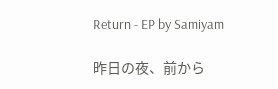Return - EP by Samiyam

昨日の夜、前から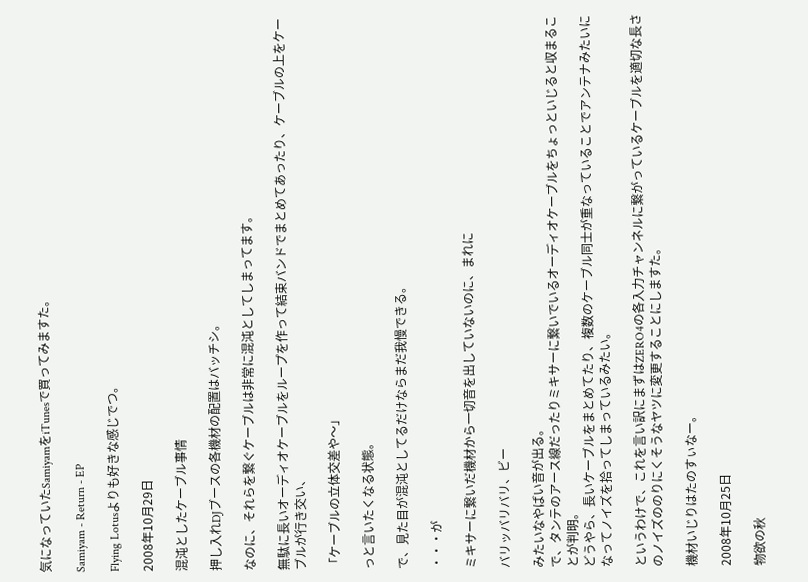気になっていたSamiyamをiTunesで買ってみますた。

Samiyam - Return - EP

Flying Lotusよりも好きな感じでつ。

2008年10月29日

混沌としたケーブル事情

押し入れDJブースの各機材の配置はバッチシ。

なのに、それらを繋ぐケーブルは非常に混沌としてしまってます。

無駄に長いオーディオケーブルをループを作って結束バンドでまとめてあったり、ケーブルの上をケーブルが行き交い、

「ケーブルの立体交差や〜」

っと言いたくなる状態。

で、見た目が混沌としてるだけならまだ我慢できる。

・・・が

ミキサーに繋いだ機材から一切音を出していないのに、まれに

バリッバリバリ、ビー

みたいなやばい音が出る。
で、タンテのアース線だったりミキサーに繋いでいるオーディオケーブルをちょっといじると収まることが判明。
どうやら、長いケーブルをまとめてたり、複数のケーブル同士が重なっていることでアンテナみたいになってノイズを拾ってしまっているみたい。

というわけで、これを言い訳にまずはZERO4の各入力チャンネルに繋がっているケーブルを適切な長さのノイズののりにくそうなヤツに変更することにしますた。

機材いじりはたのすぃなー。

2008年10月25日

物欲の秋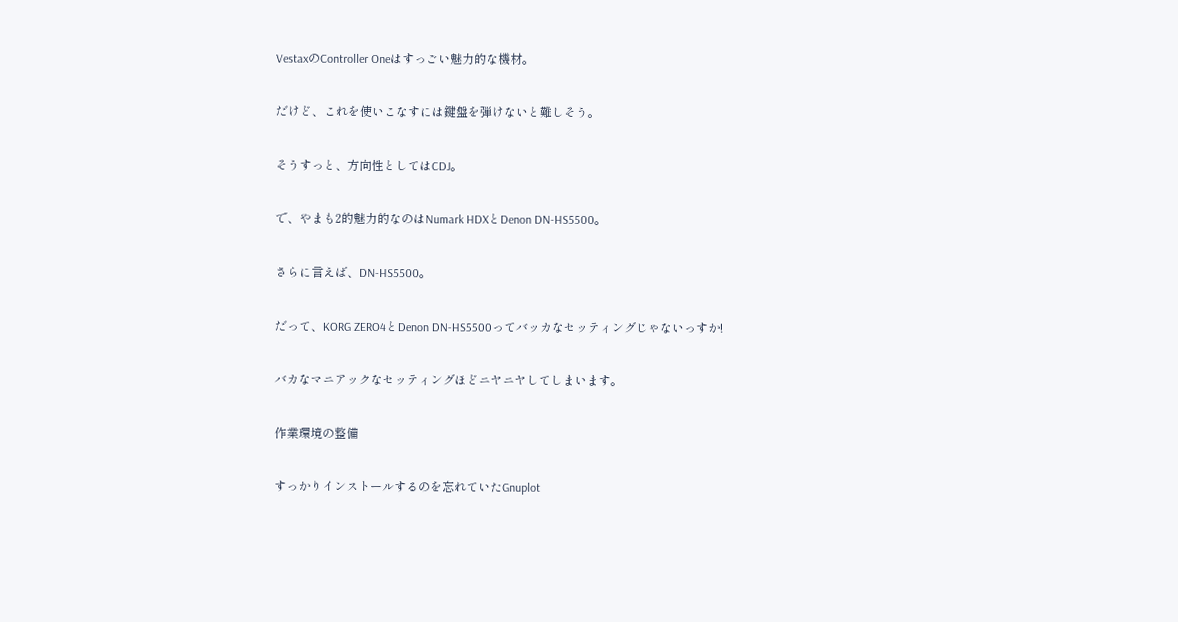VestaxのController Oneはすっごい魅力的な機材。

だけど、これを使いこなすには鍵盤を弾けないと難しそう。

そうすっと、方向性としてはCDJ。

で、やまも2的魅力的なのはNumark HDXとDenon DN-HS5500。

さらに言えば、DN-HS5500。

だって、KORG ZERO4とDenon DN-HS5500ってバッカなセッティングじゃないっすか!

バカなマニアックなセッティングほどニヤニヤしてしまいます。

作業環境の整備

すっかりインストールするのを忘れていたGnuplot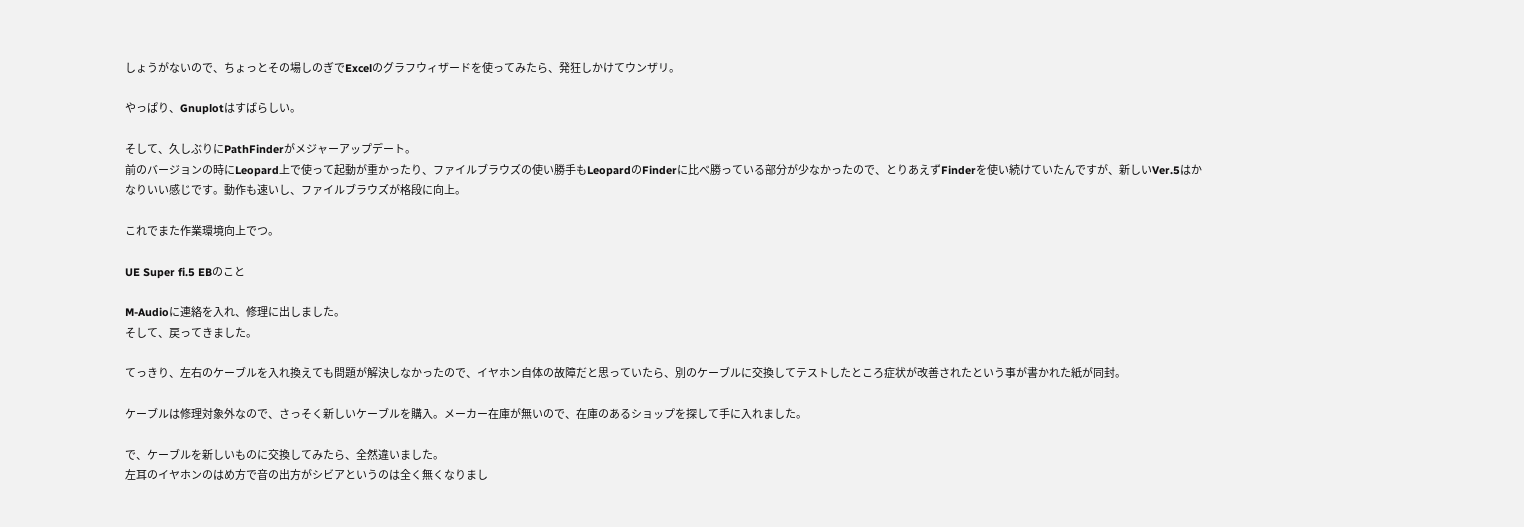しょうがないので、ちょっとその場しのぎでExcelのグラフウィザードを使ってみたら、発狂しかけてウンザリ。

やっぱり、Gnuplotはすばらしい。

そして、久しぶりにPathFinderがメジャーアップデート。
前のバージョンの時にLeopard上で使って起動が重かったり、ファイルブラウズの使い勝手もLeopardのFinderに比べ勝っている部分が少なかったので、とりあえずFinderを使い続けていたんですが、新しいVer.5はかなりいい感じです。動作も速いし、ファイルブラウズが格段に向上。

これでまた作業環境向上でつ。

UE Super fi.5 EBのこと

M-Audioに連絡を入れ、修理に出しました。
そして、戻ってきました。

てっきり、左右のケーブルを入れ換えても問題が解決しなかったので、イヤホン自体の故障だと思っていたら、別のケーブルに交換してテストしたところ症状が改善されたという事が書かれた紙が同封。

ケーブルは修理対象外なので、さっそく新しいケーブルを購入。メーカー在庫が無いので、在庫のあるショップを探して手に入れました。

で、ケーブルを新しいものに交換してみたら、全然違いました。
左耳のイヤホンのはめ方で音の出方がシビアというのは全く無くなりまし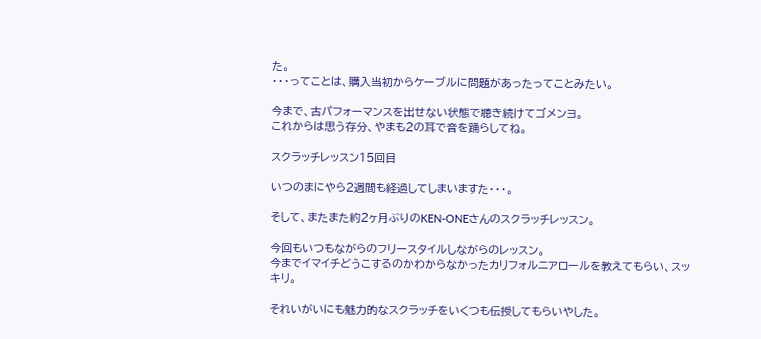た。
・・・ってことは、購入当初からケーブルに問題があったってことみたい。

今まで、古パフォーマンスを出せない状態で聴き続けてゴメンヨ。
これからは思う存分、やまも2の耳で音を踊らしてね。

スクラッチレッスン15回目

いつのまにやら2週間も経過してしまいますた・・・。

そして、またまた約2ヶ月ぶりのKEN-ONEさんのスクラッチレッスン。

今回もいつもながらのフリースタイルしながらのレッスン。
今までイマイチどうこするのかわからなかったカリフォルニアロールを教えてもらい、スッキリ。

それいがいにも魅力的なスクラッチをいくつも伝授してもらいやした。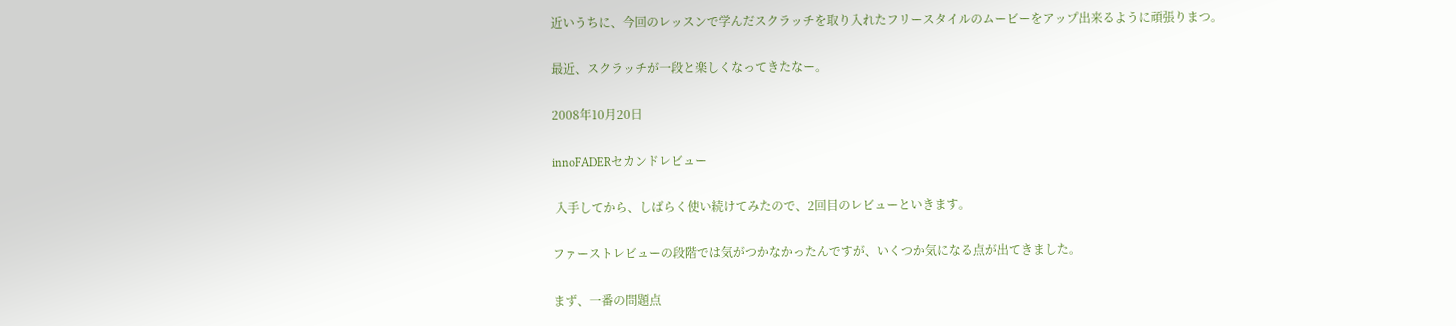近いうちに、今回のレッスンで学んだスクラッチを取り入れたフリースタイルのムービーをアップ出来るように頑張りまつ。

最近、スクラッチが一段と楽しくなってきたなー。

2008年10月20日

innoFADERセカンドレビュー

 入手してから、しばらく使い続けてみたので、2回目のレビューといきます。

ファーストレビューの段階では気がつかなかったんですが、いくつか気になる点が出てきました。

まず、一番の問題点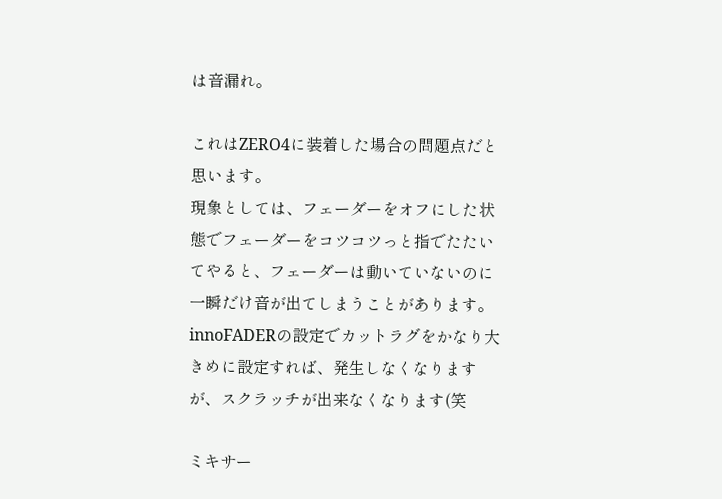は音漏れ。

これはZERO4に装着した場合の問題点だと思います。
現象としては、フェーダーをオフにした状態でフェーダーをコツコツっと指でたたいてやると、フェーダーは動いていないのに一瞬だけ音が出てしまうことがあります。innoFADERの設定でカットラグをかなり大きめに設定すれば、発生しなくなりますが、スクラッチが出来なくなります(笑

ミキサー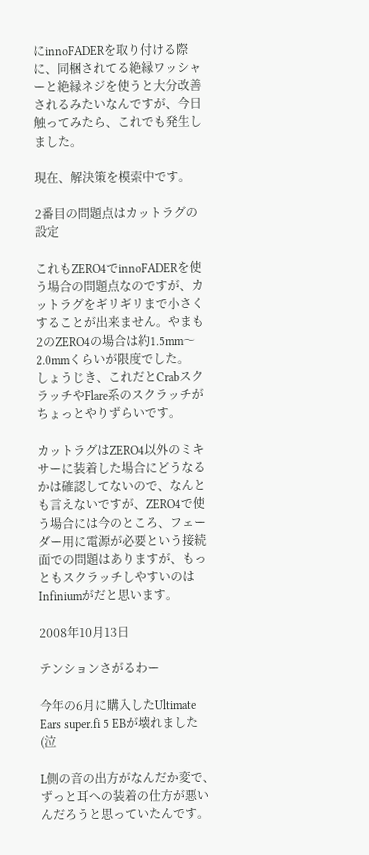にinnoFADERを取り付ける際に、同梱されてる絶縁ワッシャーと絶縁ネジを使うと大分改善されるみたいなんですが、今日触ってみたら、これでも発生しました。

現在、解決策を模索中です。

2番目の問題点はカットラグの設定

これもZERO4でinnoFADERを使う場合の問題点なのですが、カットラグをギリギリまで小さくすることが出来ません。やまも2のZERO4の場合は約1.5mm〜2.0mmくらいが限度でした。
しょうじき、これだとCrabスクラッチやFlare系のスクラッチがちょっとやりずらいです。

カットラグはZERO4以外のミキサーに装着した場合にどうなるかは確認してないので、なんとも言えないですが、ZERO4で使う場合には今のところ、フェーダー用に電源が必要という接続面での問題はありますが、もっともスクラッチしやすいのはInfiniumがだと思います。

2008年10月13日

テンションさがるわー

今年の6月に購入したUltimate Ears super.fi 5 EBが壊れました(泣

L側の音の出方がなんだか変で、ずっと耳への装着の仕方が悪いんだろうと思っていたんです。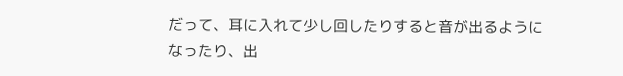だって、耳に入れて少し回したりすると音が出るようになったり、出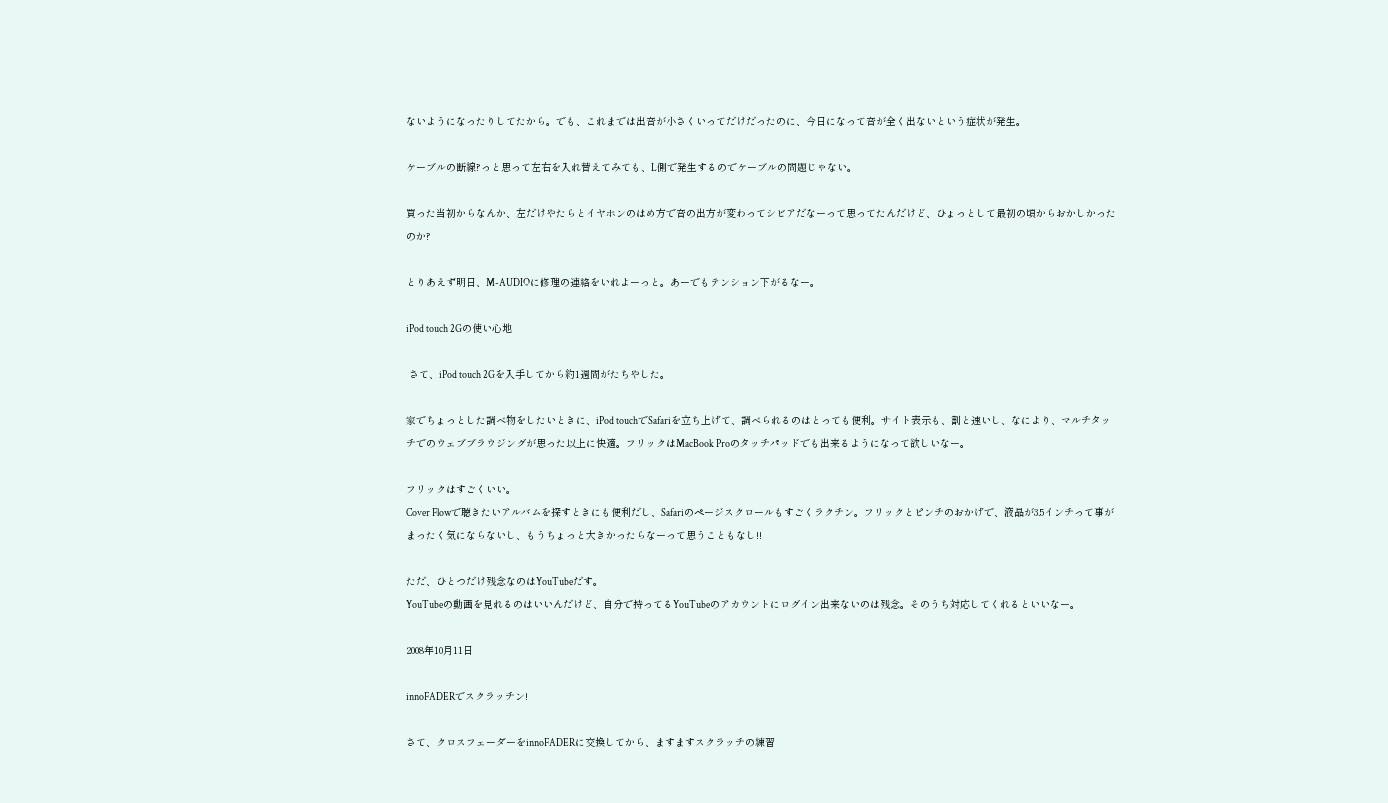ないようになったりしてたから。でも、これまでは出音が小さくいってだけだったのに、今日になって音が全く出ないという症状が発生。

ケーブルの断線?っと思って左右を入れ替えてみても、L側で発生するのでケーブルの問題じゃない。

買った当初からなんか、左だけやたらとイヤホンのはめ方で音の出方が変わってシビアだなーって思ってたんだけど、ひょっとして最初の頃からおかしかったのか?

とりあえず明日、M-AUDIOに修理の連絡をいれよーっと。あーでもテンション下がるなー。

iPod touch 2Gの使い心地

 さて、iPod touch 2Gを入手してから約1週間がたちやした。

家でちょっとした調べ物をしたいときに、iPod touchでSafariを立ち上げて、調べられるのはとっても便利。サイト表示も、割と速いし、なにより、マルチタッチでのウェブブラウジングが思った以上に快適。フリックはMacBook Proのタッチパッドでも出来るようになって欲しいなー。

フリックはすごくいい。
Cover Flowで聴きたいアルバムを探すときにも便利だし、Safariのページスクロールもすごくラクチン。フリックとピンチのおかげで、液晶が3.5インチって事がまったく気にならないし、もうちょっと大きかったらなーって思うこともなし!!

ただ、ひとつだけ残念なのはYouTubeだす。
YouTubeの動画を見れるのはいいんだけど、自分で持ってるYouTubeのアカウントにログイン出来ないのは残念。そのうち対応してくれるといいなー。

2008年10月11日

innoFADERでスクラッチン!

さて、クロスフェーダーをinnoFADERに交換してから、ますますスクラッチの練習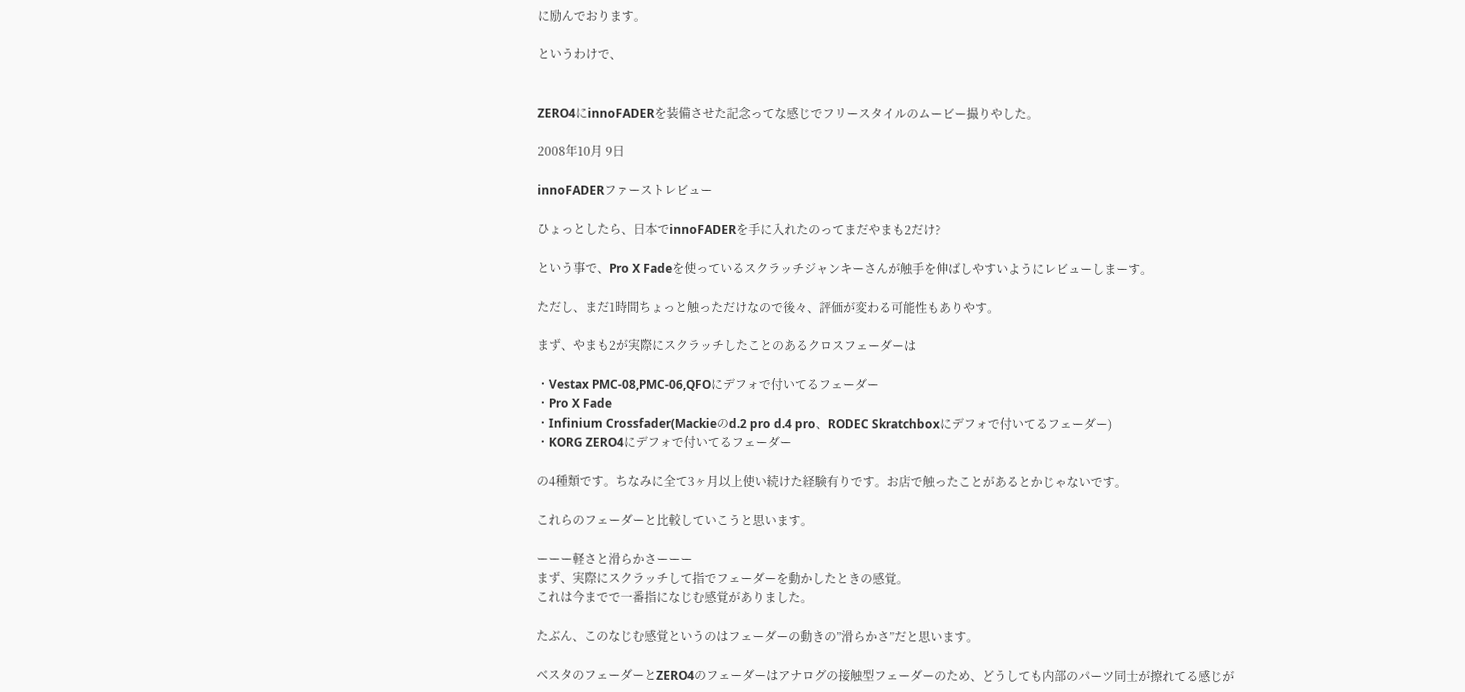に励んでおります。

というわけで、


ZERO4にinnoFADERを装備させた記念ってな感じでフリースタイルのムービー撮りやした。

2008年10月 9日

innoFADERファーストレビュー

ひょっとしたら、日本でinnoFADERを手に入れたのってまだやまも2だけ?

という事で、Pro X Fadeを使っているスクラッチジャンキーさんが触手を伸ばしやすいようにレビューしまーす。

ただし、まだ1時間ちょっと触っただけなので後々、評価が変わる可能性もありやす。

まず、やまも2が実際にスクラッチしたことのあるクロスフェーダーは

・Vestax PMC-08,PMC-06,QFOにデフォで付いてるフェーダー
・Pro X Fade
・Infinium Crossfader(Mackieのd.2 pro d.4 pro、RODEC Skratchboxにデフォで付いてるフェーダー)
・KORG ZERO4にデフォで付いてるフェーダー

の4種類です。ちなみに全て3ヶ月以上使い続けた経験有りです。お店で触ったことがあるとかじゃないです。

これらのフェーダーと比較していこうと思います。

ーーー軽さと滑らかさーーー
まず、実際にスクラッチして指でフェーダーを動かしたときの感覚。
これは今までで一番指になじむ感覚がありました。

たぶん、このなじむ感覚というのはフェーダーの動きの”滑らかさ”だと思います。

ベスタのフェーダーとZERO4のフェーダーはアナログの接触型フェーダーのため、どうしても内部のパーツ同士が擦れてる感じが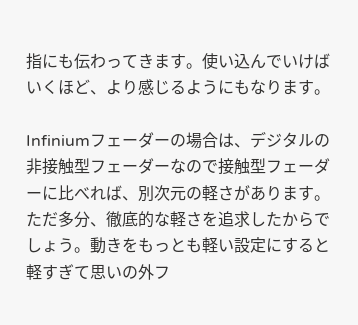指にも伝わってきます。使い込んでいけばいくほど、より感じるようにもなります。

Infiniumフェーダーの場合は、デジタルの非接触型フェーダーなので接触型フェーダーに比べれば、別次元の軽さがあります。ただ多分、徹底的な軽さを追求したからでしょう。動きをもっとも軽い設定にすると軽すぎて思いの外フ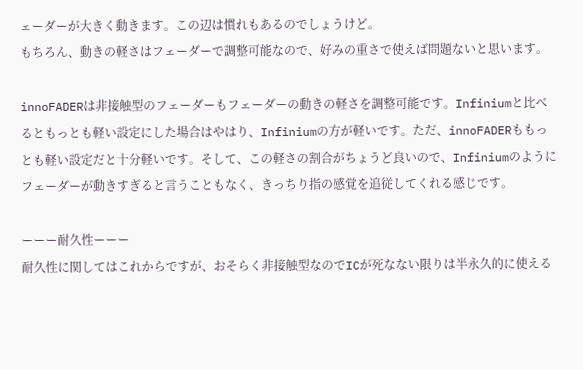ェーダーが大きく動きます。この辺は慣れもあるのでしょうけど。
もちろん、動きの軽さはフェーダーで調整可能なので、好みの重さで使えば問題ないと思います。

innoFADERは非接触型のフェーダーもフェーダーの動きの軽さを調整可能です。Infiniumと比べるともっとも軽い設定にした場合はやはり、Infiniumの方が軽いです。ただ、innoFADERももっとも軽い設定だと十分軽いです。そして、この軽さの割合がちょうど良いので、Infiniumのようにフェーダーが動きすぎると言うこともなく、きっちり指の感覚を追従してくれる感じです。

ーーー耐久性ーーー
耐久性に関してはこれからですが、おそらく非接触型なのでICが死なない限りは半永久的に使える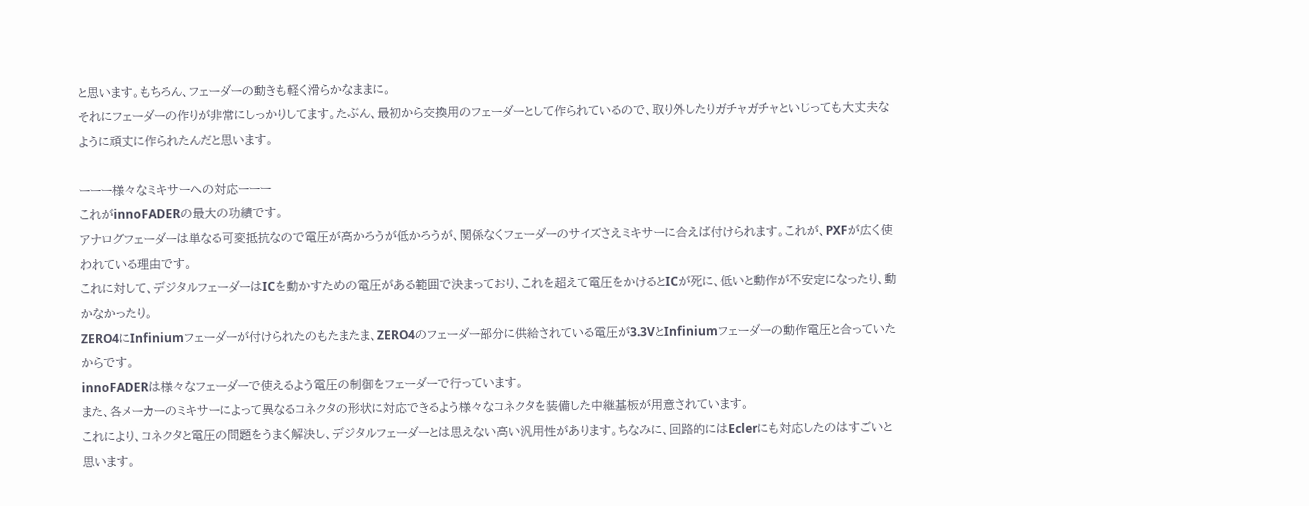と思います。もちろん、フェーダーの動きも軽く滑らかなままに。
それにフェーダーの作りが非常にしっかりしてます。たぶん、最初から交換用のフェーダーとして作られているので、取り外したりガチャガチャといじっても大丈夫なように頑丈に作られたんだと思います。

ーーー様々なミキサーへの対応ーーー
これがinnoFADERの最大の功績です。
アナログフェーダーは単なる可変抵抗なので電圧が高かろうが低かろうが、関係なくフェーダーのサイズさえミキサーに合えば付けられます。これが、PXFが広く使われている理由です。
これに対して、デジタルフェーダーはICを動かすための電圧がある範囲で決まっており、これを超えて電圧をかけるとICが死に、低いと動作が不安定になったり、動かなかったり。
ZERO4にInfiniumフェーダーが付けられたのもたまたま、ZERO4のフェーダー部分に供給されている電圧が3.3VとInfiniumフェーダーの動作電圧と合っていたからです。
innoFADERは様々なフェーダーで使えるよう電圧の制御をフェーダーで行っています。
また、各メーカーのミキサーによって異なるコネクタの形状に対応できるよう様々なコネクタを装備した中継基板が用意されています。
これにより、コネクタと電圧の問題をうまく解決し、デジタルフェーダーとは思えない高い汎用性があります。ちなみに、回路的にはEclerにも対応したのはすごいと思います。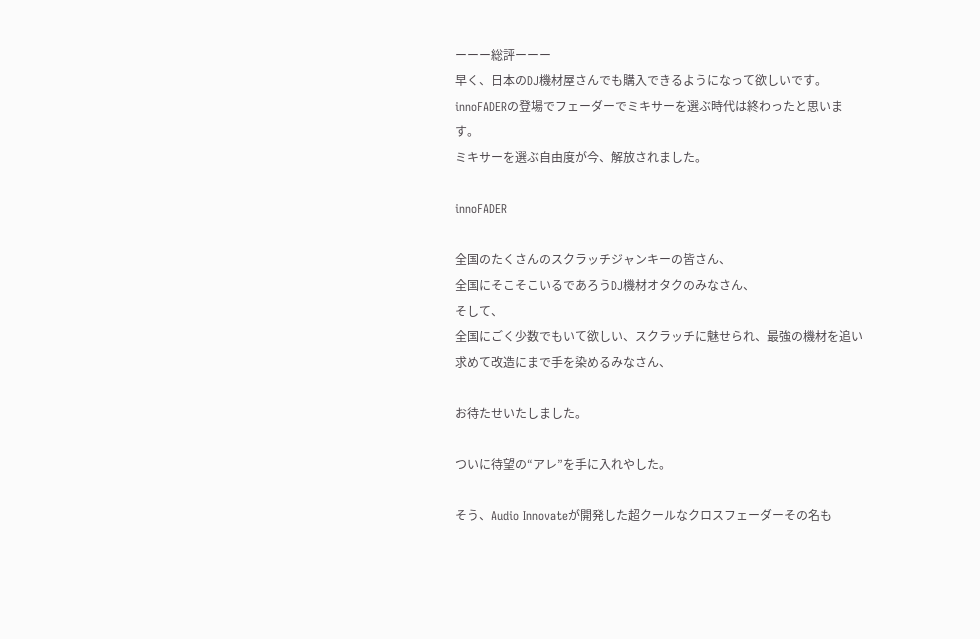ーーー総評ーーー
早く、日本のDJ機材屋さんでも購入できるようになって欲しいです。
innoFADERの登場でフェーダーでミキサーを選ぶ時代は終わったと思います。
ミキサーを選ぶ自由度が今、解放されました。

innoFADER

全国のたくさんのスクラッチジャンキーの皆さん、
全国にそこそこいるであろうDJ機材オタクのみなさん、
そして、
全国にごく少数でもいて欲しい、スクラッチに魅せられ、最強の機材を追い求めて改造にまで手を染めるみなさん、

お待たせいたしました。

ついに待望の“アレ”を手に入れやした。

そう、Audio Innovateが開発した超クールなクロスフェーダーその名も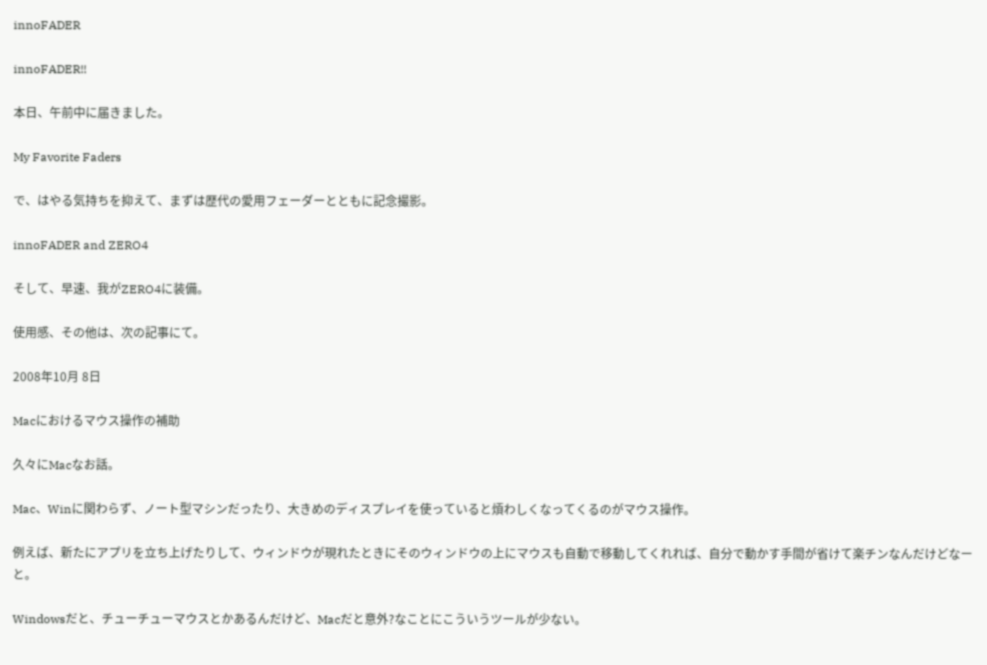innoFADER

innoFADER!!

本日、午前中に届きました。

My Favorite Faders

で、はやる気持ちを抑えて、まずは歴代の愛用フェーダーとともに記念撮影。

innoFADER and ZERO4

そして、早速、我がZERO4に装備。

使用感、その他は、次の記事にて。

2008年10月 8日

Macにおけるマウス操作の補助

久々にMacなお話。

Mac、Winに関わらず、ノート型マシンだったり、大きめのディスプレイを使っていると煩わしくなってくるのがマウス操作。

例えば、新たにアプリを立ち上げたりして、ウィンドウが現れたときにそのウィンドウの上にマウスも自動で移動してくれれば、自分で動かす手間が省けて楽チンなんだけどなーと。

Windowsだと、チューチューマウスとかあるんだけど、Macだと意外?なことにこういうツールが少ない。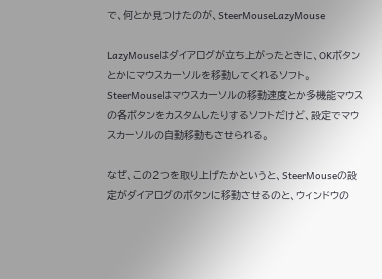で、何とか見つけたのが、SteerMouseLazyMouse

LazyMouseはダイアログが立ち上がったときに、OKボタンとかにマウスカーソルを移動してくれるソフト。
SteerMouseはマウスカーソルの移動速度とか多機能マウスの各ボタンをカスタムしたりするソフトだけど、設定でマウスカーソルの自動移動もさせられる。

なぜ、この2つを取り上げたかというと、SteerMouseの設定がダイアログのボタンに移動させるのと、ウィンドウの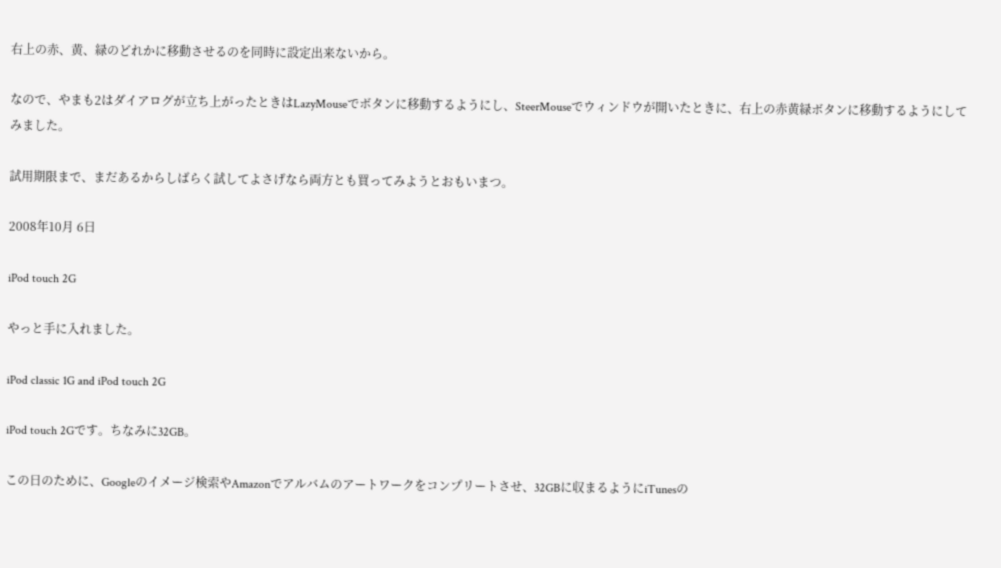右上の赤、黄、緑のどれかに移動させるのを同時に設定出来ないから。

なので、やまも2はダイアログが立ち上がったときはLazyMouseでボタンに移動するようにし、SteerMouseでウィンドウが開いたときに、右上の赤黄緑ボタンに移動するようにしてみました。

試用期限まで、まだあるからしばらく試してよさげなら両方とも買ってみようとおもいまつ。

2008年10月 6日

iPod touch 2G

やっと手に入れました。

iPod classic 1G and iPod touch 2G

iPod touch 2Gです。ちなみに32GB。

この日のために、Googleのイメージ検索やAmazonでアルバムのアートワークをコンプリートさせ、32GBに収まるようにiTunesの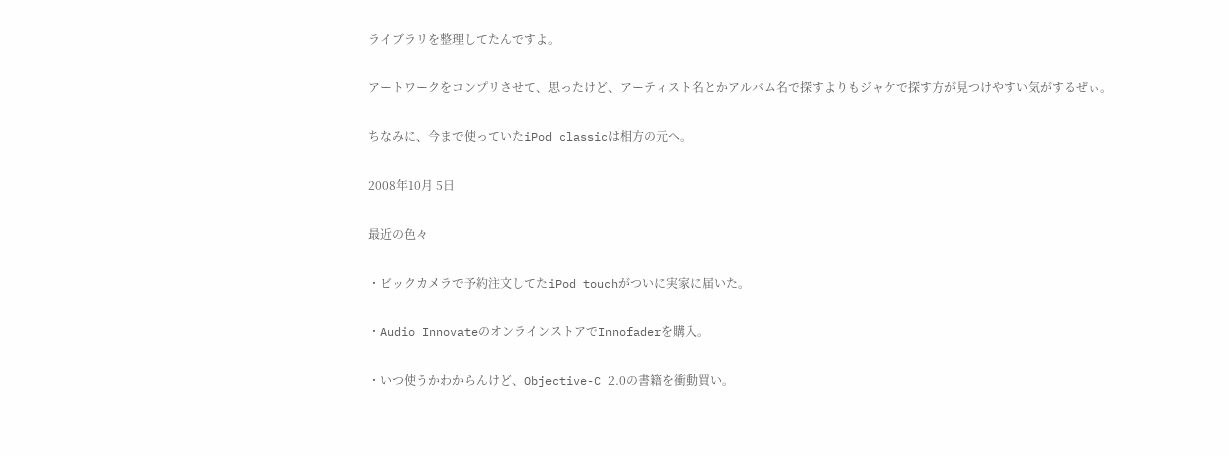ライブラリを整理してたんですよ。

アートワークをコンプリさせて、思ったけど、アーティスト名とかアルバム名で探すよりもジャケで探す方が見つけやすい気がするぜぃ。

ちなみに、今まで使っていたiPod classicは相方の元へ。

2008年10月 5日

最近の色々

・ビックカメラで予約注文してたiPod touchがついに実家に届いた。

・Audio InnovateのオンラインストアでInnofaderを購入。

・いつ使うかわからんけど、Objective-C 2.0の書籍を衝動買い。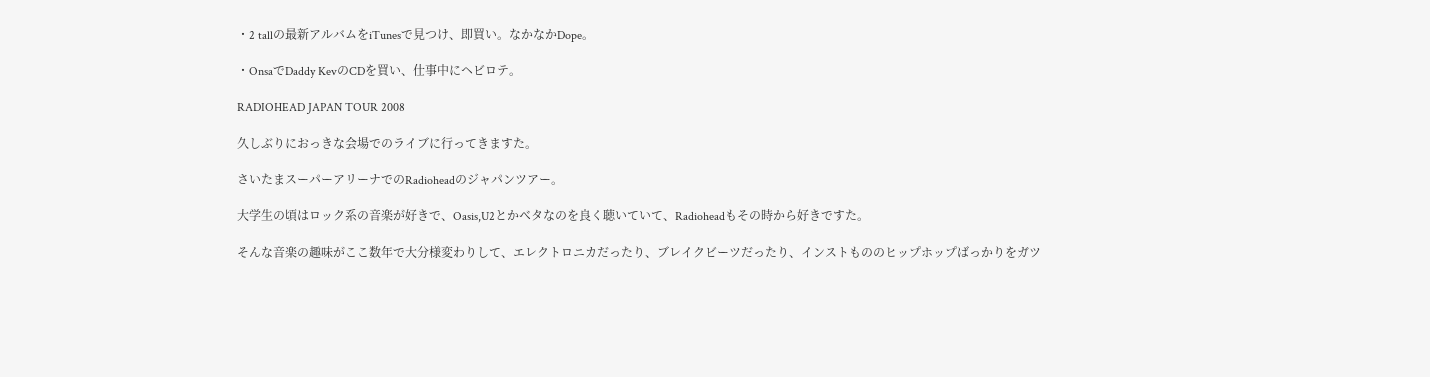・2 tallの最新アルバムをiTunesで見つけ、即買い。なかなかDope。

・OnsaでDaddy KevのCDを買い、仕事中にヘビロテ。

RADIOHEAD JAPAN TOUR 2008

久しぶりにおっきな会場でのライブに行ってきますた。

さいたまスーパーアリーナでのRadioheadのジャパンツアー。

大学生の頃はロック系の音楽が好きで、Oasis,U2とかベタなのを良く聴いていて、Radioheadもその時から好きですた。

そんな音楽の趣味がここ数年で大分様変わりして、エレクトロニカだったり、ブレイクビーツだったり、インストもののヒップホップばっかりをガツ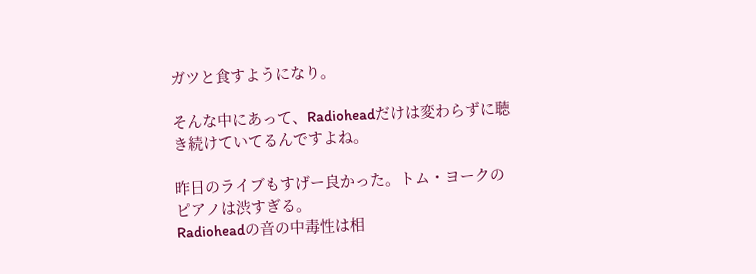ガツと食すようになり。

そんな中にあって、Radioheadだけは変わらずに聴き続けていてるんですよね。

昨日のライブもすげー良かった。トム・ヨークのピアノは渋すぎる。
Radioheadの音の中毒性は相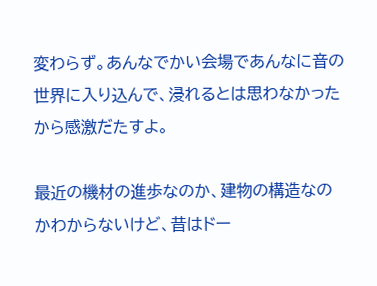変わらず。あんなでかい会場であんなに音の世界に入り込んで、浸れるとは思わなかったから感激だたすよ。

最近の機材の進歩なのか、建物の構造なのかわからないけど、昔はドー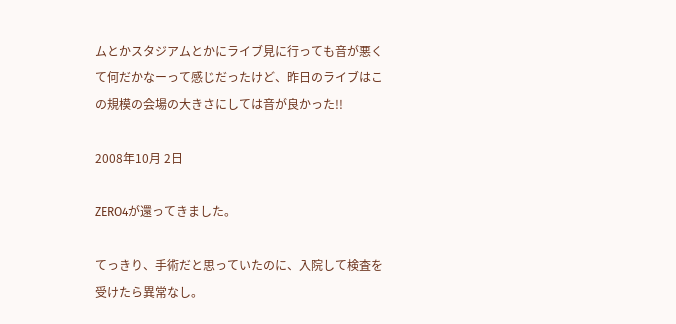ムとかスタジアムとかにライブ見に行っても音が悪くて何だかなーって感じだったけど、昨日のライブはこの規模の会場の大きさにしては音が良かった!!

2008年10月 2日

ZERO4が還ってきました。

てっきり、手術だと思っていたのに、入院して検査を受けたら異常なし。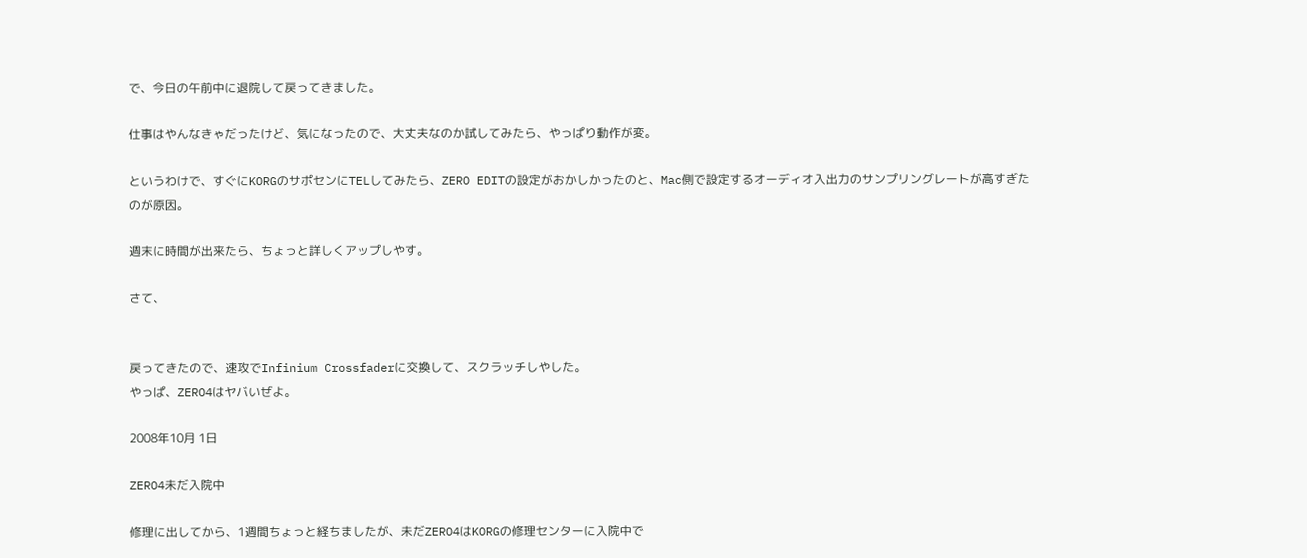で、今日の午前中に退院して戻ってきました。

仕事はやんなきゃだったけど、気になったので、大丈夫なのか試してみたら、やっぱり動作が変。

というわけで、すぐにKORGのサポセンにTELしてみたら、ZERO EDITの設定がおかしかったのと、Mac側で設定するオーディオ入出力のサンプリングレートが高すぎたのが原因。

週末に時間が出来たら、ちょっと詳しくアップしやす。

さて、


戻ってきたので、速攻でInfinium Crossfaderに交換して、スクラッチしやした。
やっぱ、ZERO4はヤバいぜよ。

2008年10月 1日

ZERO4未だ入院中

修理に出してから、1週間ちょっと経ちましたが、未だZERO4はKORGの修理センターに入院中で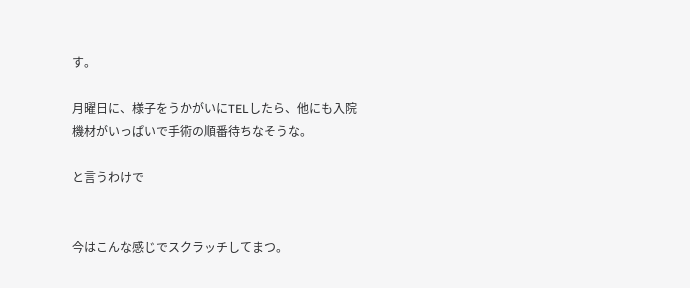す。

月曜日に、様子をうかがいにTELしたら、他にも入院機材がいっぱいで手術の順番待ちなそうな。

と言うわけで


今はこんな感じでスクラッチしてまつ。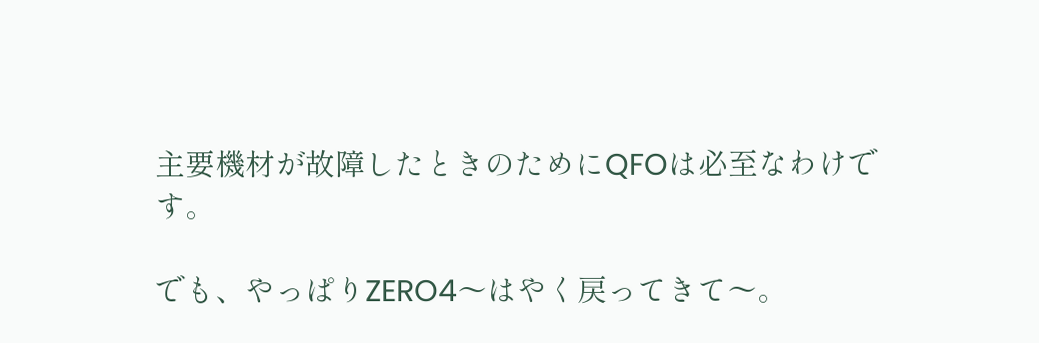主要機材が故障したときのためにQFOは必至なわけです。

でも、やっぱりZERO4〜はやく戻ってきて〜。